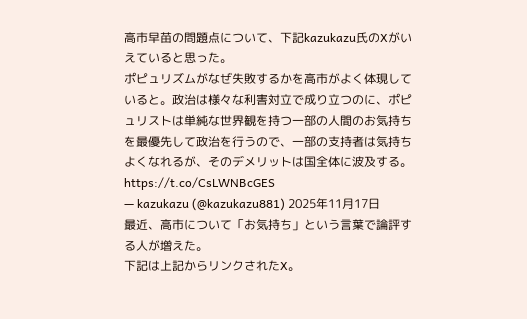高市早苗の問題点について、下記kazukazu氏のXがいえていると思った。
ポピュリズムがなぜ失敗するかを高市がよく体現していると。政治は様々な利害対立で成り立つのに、ポピュリストは単純な世界観を持つ一部の人間のお気持ちを最優先して政治を行うので、一部の支持者は気持ちよくなれるが、そのデメリットは国全体に波及する。 https://t.co/CsLWNBcGES
— kazukazu (@kazukazu881) 2025年11月17日
最近、高市について「お気持ち」という言葉で論評する人が増えた。
下記は上記からリンクされたX。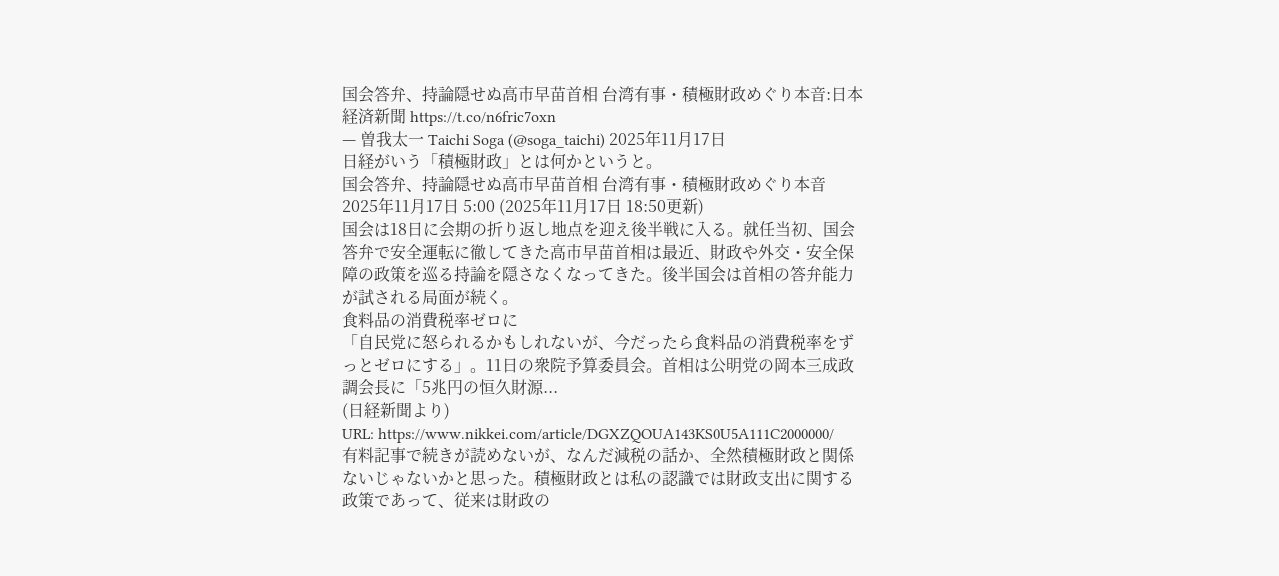国会答弁、持論隠せぬ高市早苗首相 台湾有事・積極財政めぐり本音:日本経済新聞 https://t.co/n6fric7oxn
— 曽我太一 Taichi Soga (@soga_taichi) 2025年11月17日
日経がいう「積極財政」とは何かというと。
国会答弁、持論隠せぬ高市早苗首相 台湾有事・積極財政めぐり本音
2025年11月17日 5:00 (2025年11月17日 18:50更新)
国会は18日に会期の折り返し地点を迎え後半戦に入る。就任当初、国会答弁で安全運転に徹してきた高市早苗首相は最近、財政や外交・安全保障の政策を巡る持論を隠さなくなってきた。後半国会は首相の答弁能力が試される局面が続く。
食料品の消費税率ゼロに
「自民党に怒られるかもしれないが、今だったら食料品の消費税率をずっとゼロにする」。11日の衆院予算委員会。首相は公明党の岡本三成政調会長に「5兆円の恒久財源...
(日経新聞より)
URL: https://www.nikkei.com/article/DGXZQOUA143KS0U5A111C2000000/
有料記事で続きが読めないが、なんだ減税の話か、全然積極財政と関係ないじゃないかと思った。積極財政とは私の認識では財政支出に関する政策であって、従来は財政の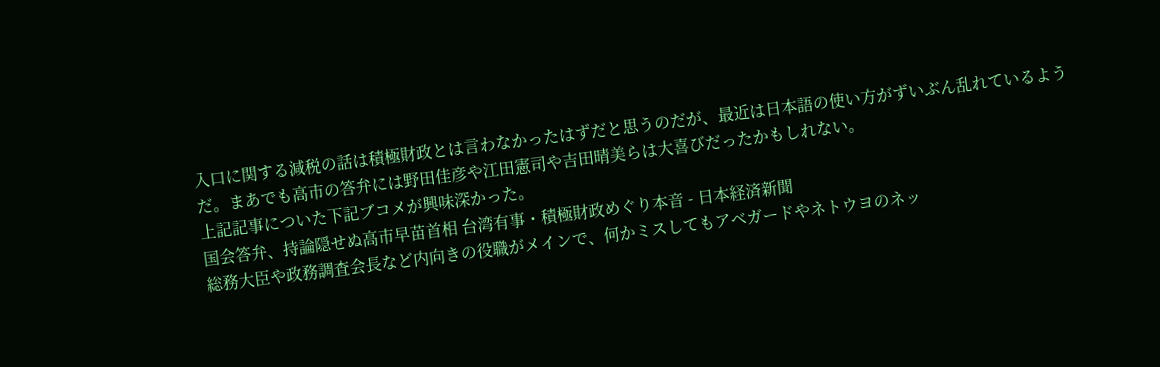入口に関する減税の話は積極財政とは言わなかったはずだと思うのだが、最近は日本語の使い方がずいぶん乱れているようだ。まあでも高市の答弁には野田佳彦や江田憲司や吉田晴美らは大喜びだったかもしれない。
上記記事についた下記ブコメが興味深かった。
国会答弁、持論隠せぬ高市早苗首相 台湾有事・積極財政めぐり本音 - 日本経済新聞
総務大臣や政務調査会長など内向きの役職がメインで、何かミスしてもアベガードやネトウヨのネッ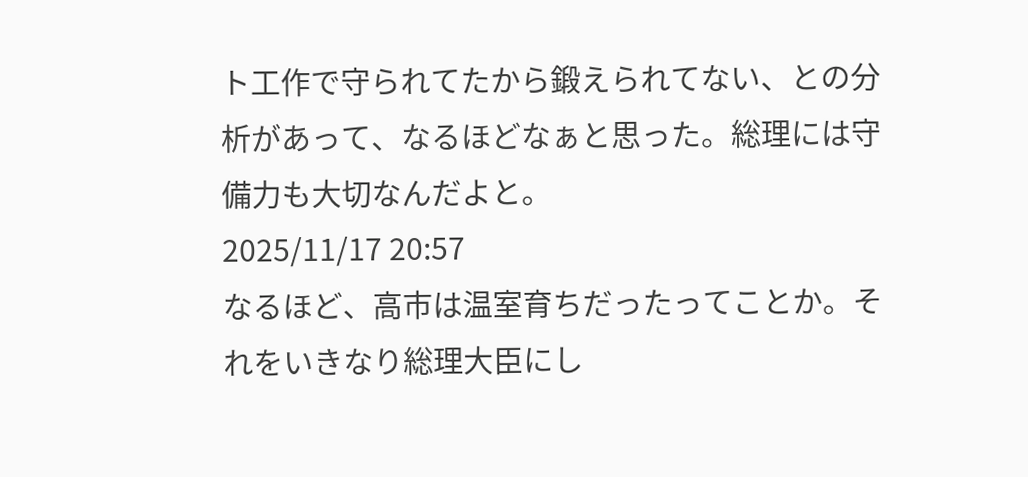ト工作で守られてたから鍛えられてない、との分析があって、なるほどなぁと思った。総理には守備力も大切なんだよと。
2025/11/17 20:57
なるほど、高市は温室育ちだったってことか。それをいきなり総理大臣にし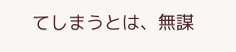てしまうとは、無謀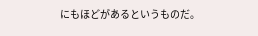にもほどがあるというものだ。